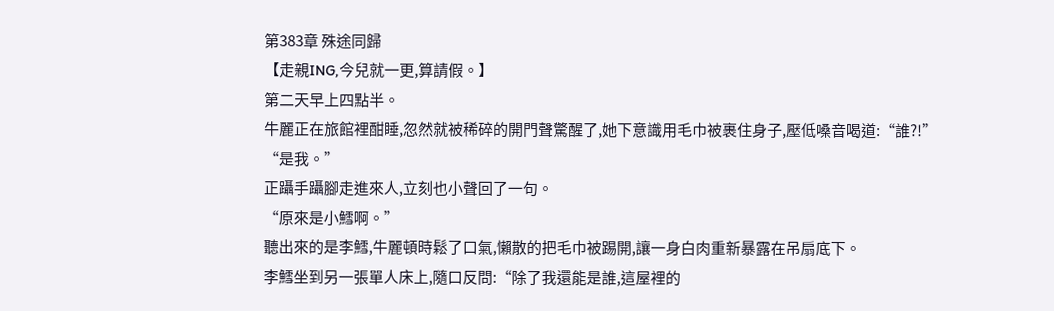第383章 殊途同歸
【走親ING,今兒就一更,算請假。】
第二天早上四點半。
牛麗正在旅館裡酣睡,忽然就被稀碎的開門聲驚醒了,她下意識用毛巾被裹住身子,壓低嗓音喝道:“誰?!”
“是我。”
正躡手躡腳走進來人,立刻也小聲回了一句。
“原來是小鱈啊。”
聽出來的是李鱈,牛麗頓時鬆了口氣,懶散的把毛巾被踢開,讓一身白肉重新暴露在吊扇底下。
李鱈坐到另一張單人床上,隨口反問:“除了我還能是誰,這屋裡的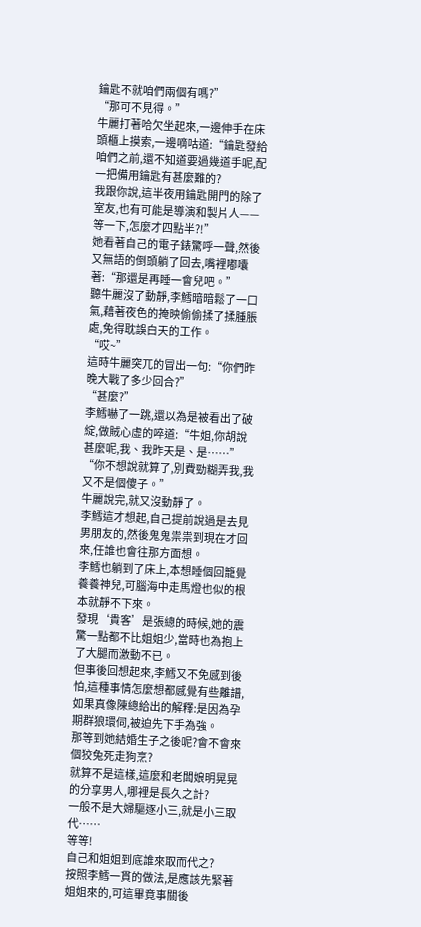鑰匙不就咱們兩個有嗎?”
“那可不見得。”
牛麗打著哈欠坐起來,一邊伸手在床頭櫃上摸索,一邊嘀咕道:“鑰匙發給咱們之前,還不知道要過幾道手呢,配一把備用鑰匙有甚麼難的?
我跟你說,這半夜用鑰匙開門的除了室友,也有可能是導演和製片人——等一下,怎麼才四點半?!”
她看著自己的電子錶驚呼一聲,然後又無語的倒頭躺了回去,嘴裡嘟囔著:“那還是再睡一會兒吧。”
聽牛麗沒了動靜,李鱈暗暗鬆了一口氣,藉著夜色的掩映偷偷揉了揉腫脹處,免得耽誤白天的工作。
“哎~”
這時牛麗突兀的冒出一句:“你們昨晚大戰了多少回合?”
“甚麼?”
李鱈嚇了一跳,還以為是被看出了破綻,做賊心虛的啐道:“牛姐,你胡說甚麼呢,我、我昨天是、是……”
“你不想說就算了,別費勁糊弄我,我又不是個傻子。”
牛麗說完,就又沒動靜了。
李鱈這才想起,自己提前說過是去見男朋友的,然後鬼鬼祟祟到現在才回來,任誰也會往那方面想。
李鱈也躺到了床上,本想睡個回籠覺養養神兒,可腦海中走馬燈也似的根本就靜不下來。
發現‘貴客’是張總的時候,她的震驚一點都不比姐姐少,當時也為抱上了大腿而激動不已。
但事後回想起來,李鱈又不免感到後怕,這種事情怎麼想都感覺有些離譜,如果真像陳總給出的解釋:是因為孕期群狼環伺,被迫先下手為強。
那等到她結婚生子之後呢?會不會來個狡兔死走狗烹?
就算不是這樣,這麼和老闆娘明晃晃的分享男人,哪裡是長久之計?
一般不是大婦驅逐小三,就是小三取代……
等等!
自己和姐姐到底誰來取而代之?
按照李鱈一貫的做法,是應該先緊著姐姐來的,可這畢竟事關後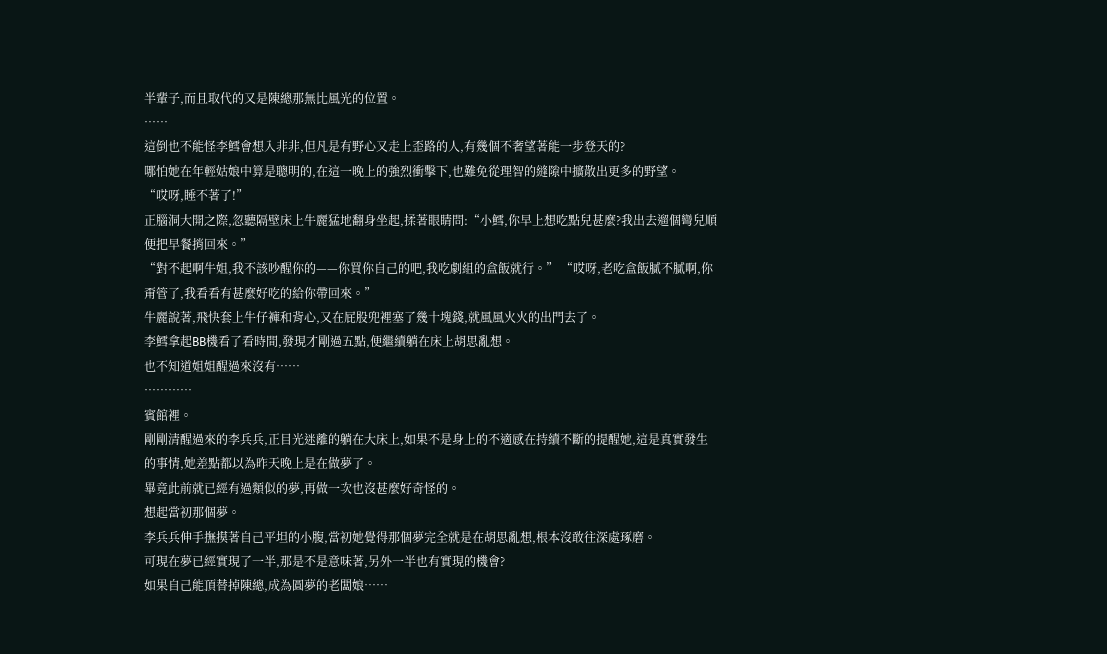半輩子,而且取代的又是陳總那無比風光的位置。
……
這倒也不能怪李鱈會想入非非,但凡是有野心又走上歪路的人,有幾個不奢望著能一步登天的?
哪怕她在年輕姑娘中算是聰明的,在這一晚上的強烈衝擊下,也難免從理智的縫隙中擴散出更多的野望。
“哎呀,睡不著了!”
正腦洞大開之際,忽聽隔壁床上牛麗猛地翻身坐起,揉著眼睛問:“小鱈,你早上想吃點兒甚麼?我出去遛個彎兒順便把早餐捎回來。”
“對不起啊牛姐,我不該吵醒你的——你買你自己的吧,我吃劇組的盒飯就行。” “哎呀,老吃盒飯膩不膩啊,你甭管了,我看看有甚麼好吃的給你帶回來。”
牛麗說著,飛快套上牛仔褲和背心,又在屁股兜裡塞了幾十塊錢,就風風火火的出門去了。
李鱈拿起BB機看了看時間,發現才剛過五點,便繼續躺在床上胡思亂想。
也不知道姐姐醒過來沒有……
…………
賓館裡。
剛剛清醒過來的李兵兵,正目光迷離的躺在大床上,如果不是身上的不適感在持續不斷的提醒她,這是真實發生的事情,她差點都以為昨天晚上是在做夢了。
畢竟此前就已經有過類似的夢,再做一次也沒甚麼好奇怪的。
想起當初那個夢。
李兵兵伸手撫摸著自己平坦的小腹,當初她覺得那個夢完全就是在胡思亂想,根本沒敢往深處琢磨。
可現在夢已經實現了一半,那是不是意味著,另外一半也有實現的機會?
如果自己能頂替掉陳總,成為圓夢的老闆娘……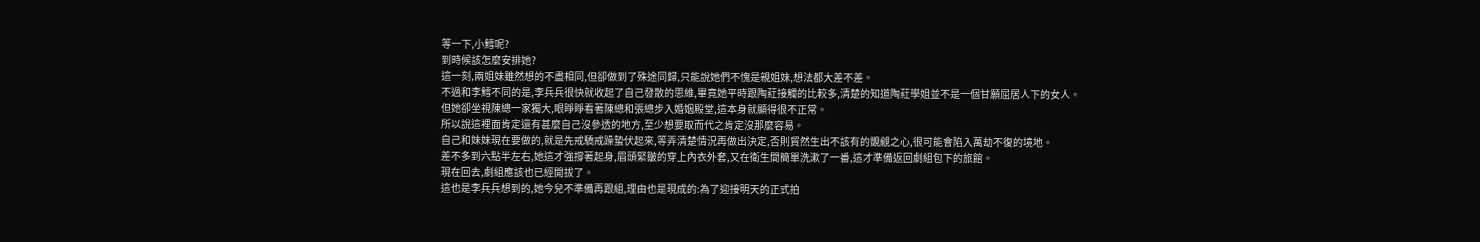等一下,小鱈呢?
到時候該怎麼安排她?
這一刻,兩姐妹雖然想的不盡相同,但卻做到了殊途同歸,只能說她們不愧是親姐妹,想法都大差不差。
不過和李鱈不同的是,李兵兵很快就收起了自己發散的思維,畢竟她平時跟陶葒接觸的比較多,清楚的知道陶葒學姐並不是一個甘願屈居人下的女人。
但她卻坐視陳總一家獨大,眼睜睜看著陳總和張總步入婚姻殿堂,這本身就顯得很不正常。
所以說這裡面肯定還有甚麼自己沒參透的地方,至少想要取而代之肯定沒那麼容易。
自己和妹妹現在要做的,就是先戒驕戒躁蟄伏起來,等弄清楚情況再做出決定,否則貿然生出不該有的覬覦之心,很可能會陷入萬劫不復的境地。
差不多到六點半左右,她這才強撐著起身,眉頭緊皺的穿上內衣外套,又在衛生間簡單洗漱了一番,這才準備返回劇組包下的旅館。
現在回去,劇組應該也已經開拔了。
這也是李兵兵想到的,她今兒不準備再跟組,理由也是現成的:為了迎接明天的正式拍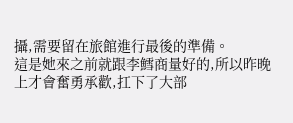攝,需要留在旅館進行最後的準備。
這是她來之前就跟李鱈商量好的,所以昨晚上才會奮勇承歡,扛下了大部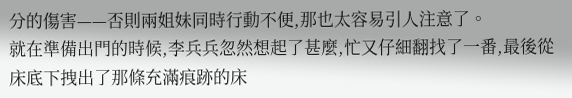分的傷害——否則兩姐妹同時行動不便,那也太容易引人注意了。
就在準備出門的時候,李兵兵忽然想起了甚麼,忙又仔細翻找了一番,最後從床底下拽出了那條充滿痕跡的床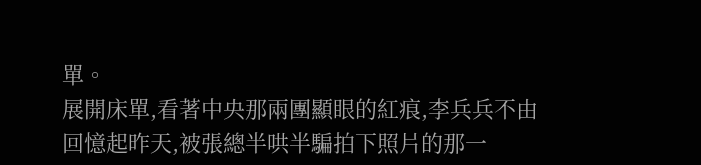單。
展開床單,看著中央那兩團顯眼的紅痕,李兵兵不由回憶起昨天,被張總半哄半騙拍下照片的那一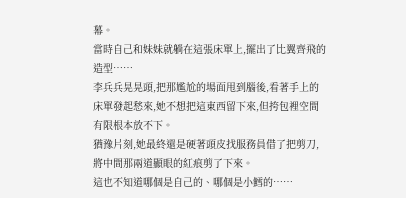幕。
當時自己和妹妹就躺在這張床單上,擺出了比翼齊飛的造型……
李兵兵晃晃頭,把那尷尬的場面甩到腦後,看著手上的床單發起愁來,她不想把這東西留下來,但挎包裡空間有限根本放不下。
猶豫片刻,她最終還是硬著頭皮找服務員借了把剪刀,將中間那兩道顯眼的紅痕剪了下來。
這也不知道哪個是自己的、哪個是小鱈的……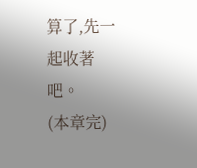算了,先一起收著吧。
(本章完)